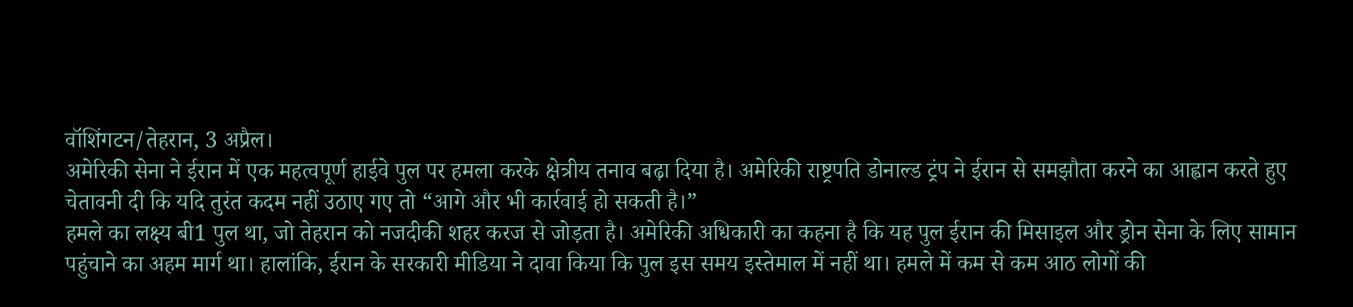वॉशिंगटन/तेहरान, 3 अप्रैल।
अमेरिकी सेना ने ईरान में एक महत्वपूर्ण हाईवे पुल पर हमला करके क्षेत्रीय तनाव बढ़ा दिया है। अमेरिकी राष्ट्रपति डोनाल्ड ट्रंप ने ईरान से समझौता करने का आह्वान करते हुए चेतावनी दी कि यदि तुरंत कदम नहीं उठाए गए तो “आगे और भी कार्रवाई हो सकती है।”
हमले का लक्ष्य बी1 पुल था, जो तेहरान को नजदीकी शहर करज से जोड़ता है। अमेरिकी अधिकारी का कहना है कि यह पुल ईरान की मिसाइल और ड्रोन सेना के लिए सामान पहुंचाने का अहम मार्ग था। हालांकि, ईरान के सरकारी मीडिया ने दावा किया कि पुल इस समय इस्तेमाल में नहीं था। हमले में कम से कम आठ लोगों की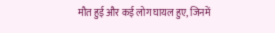मौत हुई और कई लोग घायल हुए, जिनमें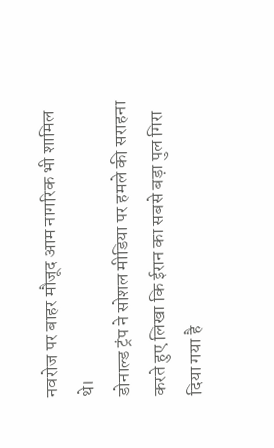नवरोज पर बाहर मौजूद आम नागरिक भी शामिल थे।
डोनाल्ड ट्रंप ने सोशल मीडिया पर हमले की सराहना करते हुए लिखा कि ईरान का सबसे बड़ा पुल गिरा दिया गया है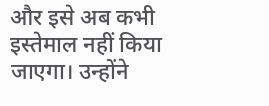और इसे अब कभी इस्तेमाल नहीं किया जाएगा। उन्होंने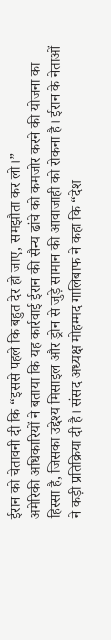ईरान को चेतावनी दी कि “इससे पहले कि बहुत देर हो जाए, समझौता कर लो।”
अमेरिकी अधिकारियों ने बताया कि यह कार्रवाई ईरान की सैन्य ढांचे को कमजोर करने की योजना का हिस्सा है, जिसका उद्देश्य मिसाइल और ड्रोन से जुड़े सामान की आवाजाही को रोकना है। ईरान के नेताओं ने कड़ी प्रतिक्रिया दी है। संसद अध्यक्ष मोहम्मद गालिबाफ ने कहा कि “देश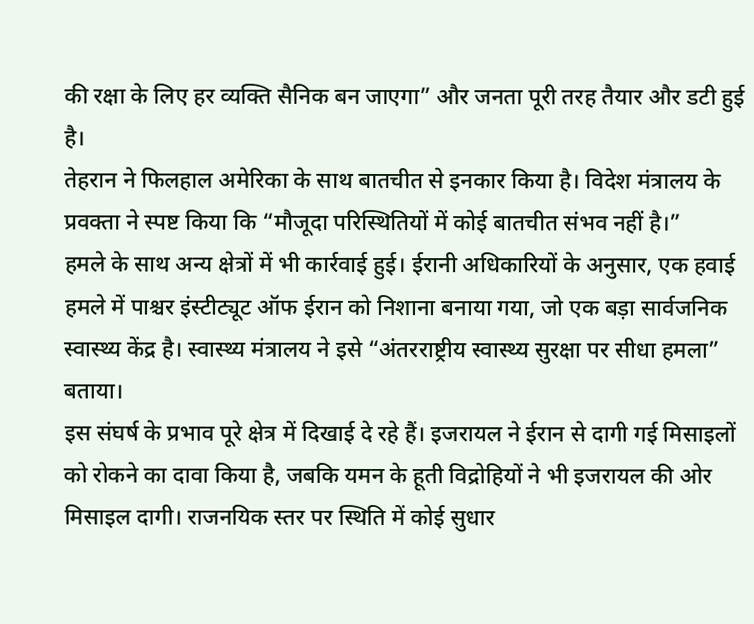की रक्षा के लिए हर व्यक्ति सैनिक बन जाएगा” और जनता पूरी तरह तैयार और डटी हुई है।
तेहरान ने फिलहाल अमेरिका के साथ बातचीत से इनकार किया है। विदेश मंत्रालय के प्रवक्ता ने स्पष्ट किया कि “मौजूदा परिस्थितियों में कोई बातचीत संभव नहीं है।”
हमले के साथ अन्य क्षेत्रों में भी कार्रवाई हुई। ईरानी अधिकारियों के अनुसार, एक हवाई हमले में पाश्चर इंस्टीट्यूट ऑफ ईरान को निशाना बनाया गया, जो एक बड़ा सार्वजनिक स्वास्थ्य केंद्र है। स्वास्थ्य मंत्रालय ने इसे “अंतरराष्ट्रीय स्वास्थ्य सुरक्षा पर सीधा हमला” बताया।
इस संघर्ष के प्रभाव पूरे क्षेत्र में दिखाई दे रहे हैं। इजरायल ने ईरान से दागी गई मिसाइलों को रोकने का दावा किया है, जबकि यमन के हूती विद्रोहियों ने भी इजरायल की ओर मिसाइल दागी। राजनयिक स्तर पर स्थिति में कोई सुधार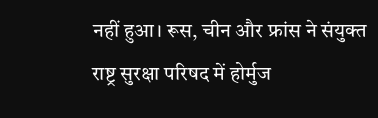नहीं हुआ। रूस, चीन और फ्रांस ने संयुक्त राष्ट्र सुरक्षा परिषद में होर्मुज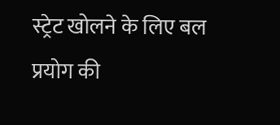स्ट्रेट खोलने के लिए बल प्रयोग की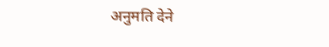अनुमति देने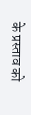के प्रस्ताव को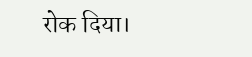रोक दिया।